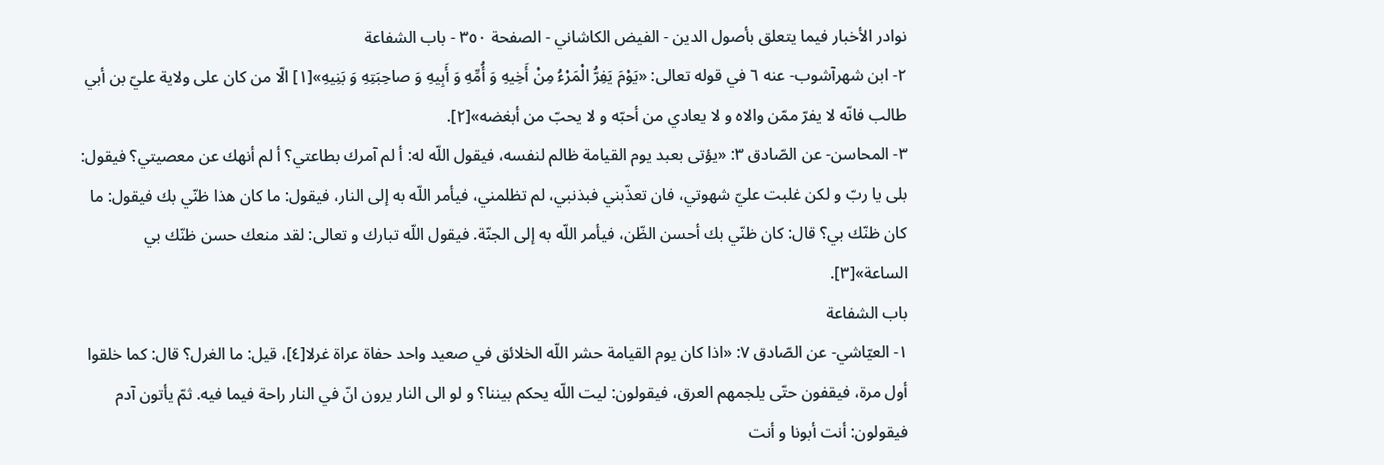نوادر الأخبار فيما يتعلق بأصول الدين - الفيض الكاشاني - الصفحة ٣٥٠ - باب الشفاعة
٢- ابن شهرآشوب- عنه ٦ في قوله تعالى: «يَوْمَ يَفِرُّ الْمَرْءُ مِنْ أَخِيهِ وَ أُمِّهِ وَ أَبِيهِ وَ صاحِبَتِهِ وَ بَنِيهِ»[١] الّا من كان على ولاية عليّ بن أبي طالب فانّه لا يفرّ ممّن والاه و لا يعادي من أحبّه و لا يحبّ من أبغضه»[٢].
٣- المحاسن- عن الصّادق ٣: «يؤتى بعبد يوم القيامة ظالم لنفسه، فيقول اللّه له: أ لم آمرك بطاعتي؟ أ لم أنهك عن معصيتي؟ فيقول: بلى يا ربّ و لكن غلبت عليّ شهوتي، فان تعذّبني فبذنبي، لم تظلمني، فيأمر اللّه به إلى النار، فيقول: ما كان هذا ظنّي بك فيقول: ما كان ظنّك بي؟ قال: كان ظنّي بك أحسن الظّن، فيأمر اللّه به إلى الجنّة. فيقول اللّه تبارك و تعالى: لقد منعك حسن ظنّك بي الساعة»[٣].
باب الشفاعة
١- العيّاشي- عن الصّادق ٧: «اذا كان يوم القيامة حشر اللّه الخلائق في صعيد واحد حفاة عراة غرلا[٤]، قيل: ما الغرل؟ قال: كما خلقوا أول مرة، فيقفون حتّى يلجمهم العرق، فيقولون: ليت اللّه يحكم بيننا؟ و لو الى النار يرون انّ في النار راحة فيما فيه. ثمّ يأتون آدم فيقولون: أنت أبونا و أنت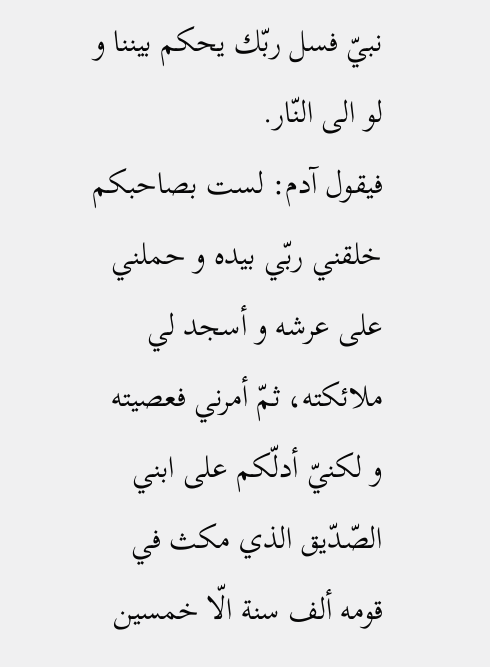نبيّ فسل ربّك يحكم بيننا و لو الى النّار.
فيقول آدم: لست بصاحبكم خلقني ربّي بيده و حملني على عرشه و أسجد لي ملائكته، ثمّ أمرني فعصيته و لكنيّ أدلّكم على ابني الصّدّيق الذي مكث في قومه ألف سنة الّا خمسين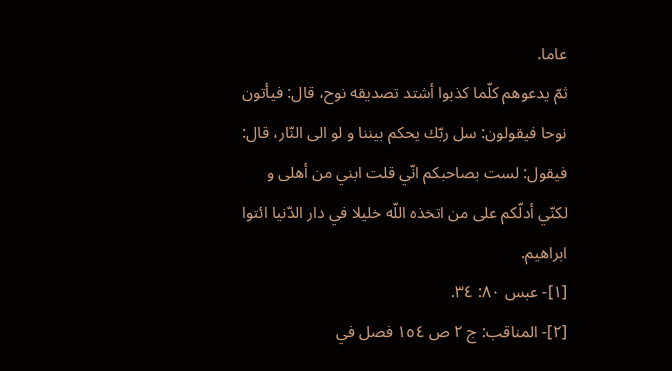عاما.
ثمّ يدعوهم كلّما كذبوا أشتد تصديقه نوح، قال: فيأتون نوحا فيقولون: سل ربّك يحكم بيننا و لو الى النّار، قال: فيقول: لست بصاحبكم انّي قلت ابني من أهلى و لكنّي أدلّكم على من اتخذه اللّه خليلا في دار الدّنيا ائتوا ابراهيم.
[١]- عبس ٨٠: ٣٤.
[٢]- المناقب: ج ٢ ص ١٥٤ فصل في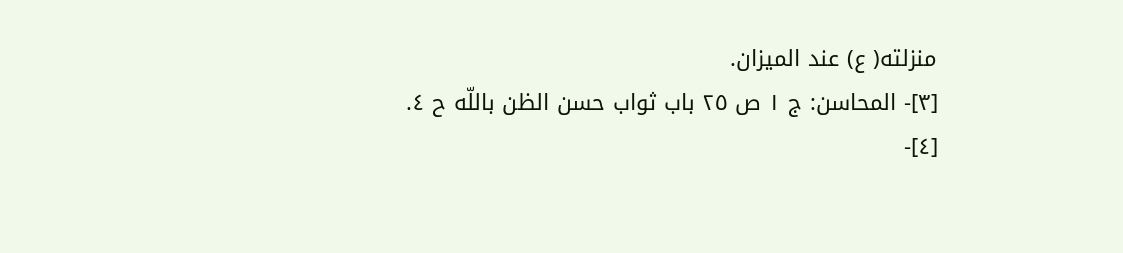منزلته( ع) عند الميزان.
[٣]- المحاسن: ج ١ ص ٢٥ باب ثواب حسن الظن باللّه ح ٤.
[٤]-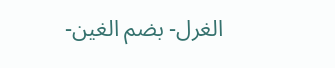الغرل- بضم الغين-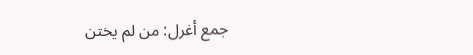جمع أغرل: من لم يختن